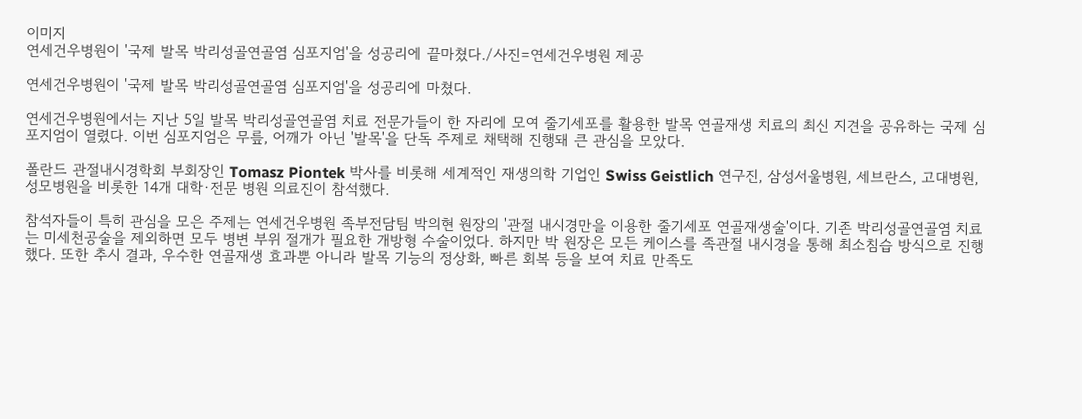이미지
연세건우병원이 '국제 발목 박리성골연골염 심포지엄'을 성공리에 끝마쳤다./사진=연세건우병원 제공

연세건우병원이 '국제 발목 박리성골연골염 심포지엄'을 성공리에 마쳤다.

연세건우병원에서는 지난 5일 발목 박리성골연골염 치료 전문가들이 한 자리에 모여 줄기세포를 활용한 발목 연골재생 치료의 최신 지견을 공유하는 국제 심포지엄이 열렸다. 이번 심포지엄은 무릎, 어깨가 아닌 '발목'을 단독 주제로 채택해 진행돼 큰 관심을 모았다.

폴란드 관절내시경학회 부회장인 Tomasz Piontek 박사를 비롯해 세계적인 재생의학 기업인 Swiss Geistlich 연구진, 삼성서울병원, 세브란스, 고대병원, 성모병원을 비롯한 14개 대학·전문 병원 의료진이 참석했다.

참석자들이 특히 관심을 모은 주제는 연세건우병원 족부전담팀 박의현 원장의 '관절 내시경만을 이용한 줄기세포 연골재생술'이다. 기존 박리성골연골염 치료는 미세천공술을 제외하면 모두 병변 부위 절개가 필요한 개방형 수술이었다. 하지만 박 원장은 모든 케이스를 족관절 내시경을 통해 최소침습 방식으로 진행했다. 또한 추시 결과, 우수한 연골재생 효과뿐 아니라 발목 기능의 정상화, 빠른 회복 등을 보여 치료 만족도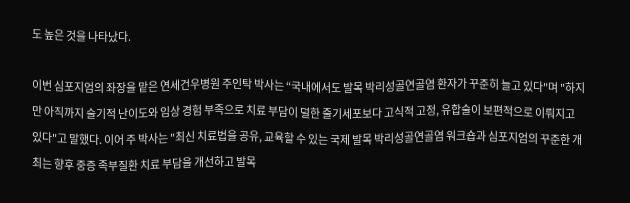도 높은 것을 나타났다.

이번 심포지엄의 좌장을 맡은 연세건우병원 주인탁 박사는 “국내에서도 발목 박리성골연골염 환자가 꾸준히 늘고 있다"며 "하지만 아직까지 술기적 난이도와 임상 경험 부족으로 치료 부담이 덜한 줄기세포보다 고식적 고정, 유합술이 보편적으로 이뤄지고 있다"고 말했다. 이어 주 박사는 "최신 치료법을 공유, 교육할 수 있는 국제 발목 박리성골연골염 워크숍과 심포지엄의 꾸준한 개최는 향후 중증 족부질환 치료 부담을 개선하고 발목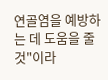연골염을 예방하는 데 도움을 줄 것"이라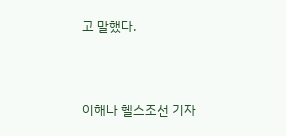고 말했다.




이해나 헬스조선 기자